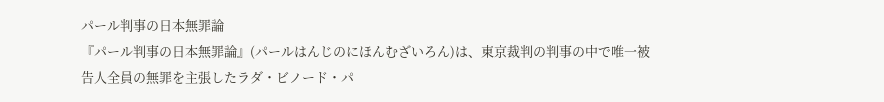パール判事の日本無罪論
『パール判事の日本無罪論』(パールはんじのにほんむざいろん)は、東京裁判の判事の中で唯一被告人全員の無罪を主張したラダ・ビノード・パ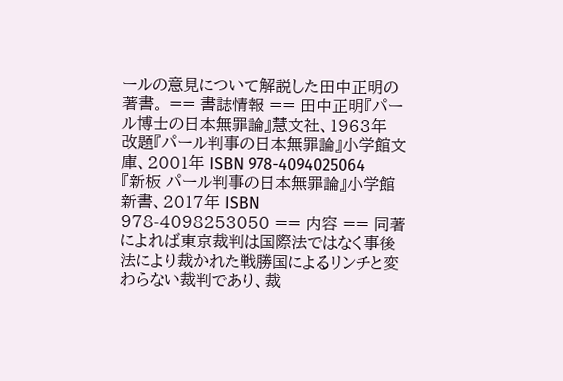ールの意見について解説した田中正明の著書。 == 書誌情報 == 田中正明『パール博士の日本無罪論』慧文社、1963年 改題『パール判事の日本無罪論』小学館文庫、2001年 ISBN 978-4094025064 『新板 パール判事の日本無罪論』小学館新書、2017年 ISBN 978-4098253050 == 内容 == 同著によれば東京裁判は国際法ではなく事後法により裁かれた戦勝国によるリンチと変わらない裁判であり、裁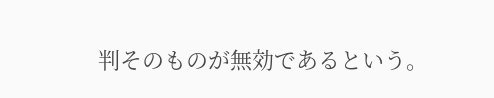判そのものが無効であるという。